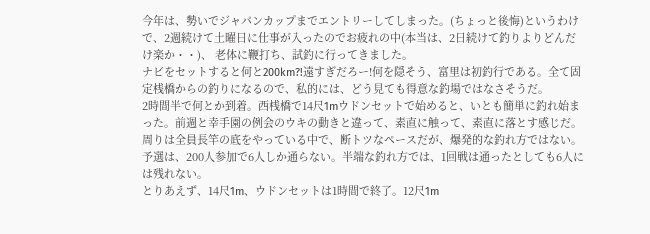今年は、勢いでジャパンカップまでエントリーしてしまった。(ちょっと後悔)というわけで、2週続けて土曜日に仕事が入ったのでお疲れの中(本当は、2日続けて釣りよりどんだけ楽か・・)、 老体に鞭打ち、試釣に行ってきました。
ナビをセットすると何と200km?!遠すぎだろー!何を隠そう、富里は初釣行である。全て固定桟橋からの釣りになるので、私的には、どう見ても得意な釣場ではなさそうだ。
2時間半で何とか到着。西桟橋で14尺1mウドンセットで始めると、いとも簡単に釣れ始まった。前週と幸手園の例会のウキの動きと違って、素直に触って、素直に落とす感じだ。周りは全員長竿の底をやっている中で、断トツなペースだが、爆発的な釣れ方ではない。予選は、200人参加で6人しか通らない。半端な釣れ方では、1回戦は通ったとしても6人には残れない。
とりあえず、14尺1m、ウドンセットは1時間で終了。12尺1m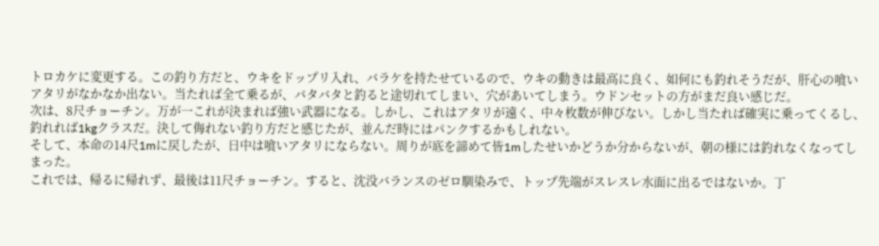トロカケに変更する。この釣り方だと、ウキをドップリ入れ、バラケを持たせているので、ウキの動きは最高に良く、如何にも釣れそうだが、肝心の喰いアタリがなかなか出ない。当たれば全て乗るが、バタバタと釣ると途切れてしまい、穴があいてしまう。ウドンセットの方がまだ良い感じだ。
次は、8尺チョーチン。万が一これが決まれば強い武器になる。しかし、これはアタリが遠く、中々枚数が伸びない。しかし当たれば確実に乗ってくるし、釣れれば1kgクラスだ。決して侮れない釣り方だと感じたが、並んだ時にはパンクするかもしれない。
そして、本命の14尺1mに戻したが、日中は喰いアタリにならない。周りが底を諦めて皆1mしたせいかどうか分からないが、朝の様には釣れなくなってしまった。
これでは、帰るに帰れず、最後は11尺チョーチン。すると、沈没バランスのゼロ馴染みで、トップ先端がスレスレ水面に出るではないか。丁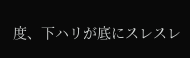度、下ハリが底にスレスレ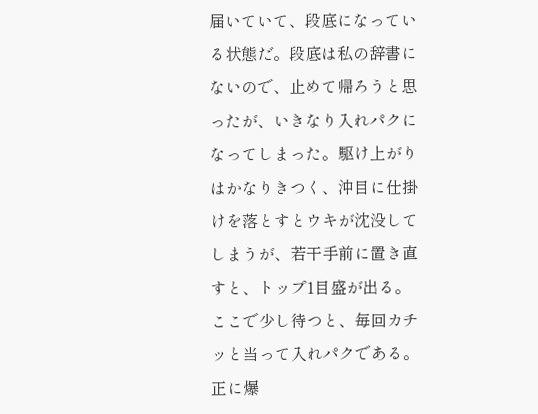届いていて、段底になっている状態だ。段底は私の辞書にないので、止めて帰ろうと思ったが、いきなり入れパクになってしまった。駆け上がりはかなりきつく、沖目に仕掛けを落とすとウキが沈没してしまうが、若干手前に置き直すと、トップ1目盛が出る。ここで少し待つと、毎回カチッと当って入れパクである。正に爆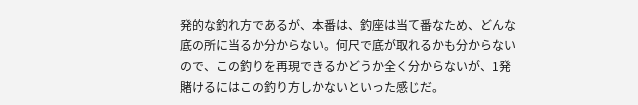発的な釣れ方であるが、本番は、釣座は当て番なため、どんな底の所に当るか分からない。何尺で底が取れるかも分からないので、この釣りを再現できるかどうか全く分からないが、1発賭けるにはこの釣り方しかないといった感じだ。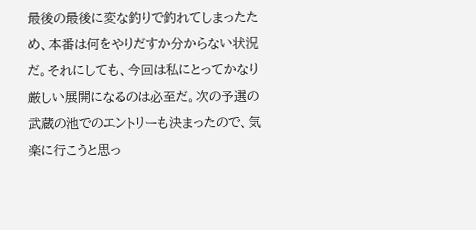最後の最後に変な釣りで釣れてしまったため、本番は何をやりだすか分からない状況だ。それにしても、今回は私にとってかなり厳しい展開になるのは必至だ。次の予選の武蔵の池でのエントリーも決まったので、気楽に行こうと思っ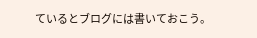ているとブログには書いておこう。